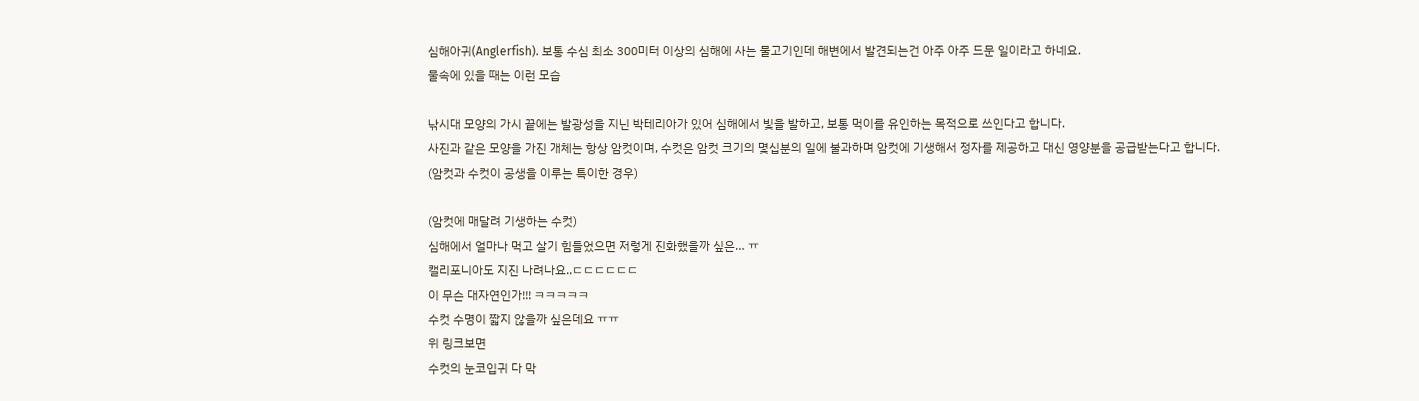심해아귀(Anglerfish). 보통 수심 최소 300미터 이상의 심해에 사는 물고기인데 해변에서 발견되는건 아주 아주 드문 일이라고 하네요.
물속에 있을 때는 이런 모습

낚시대 모양의 가시 끝에는 발광성을 지닌 박테리아가 있어 심해에서 빛을 발하고, 보통 먹이를 유인하는 목적으로 쓰인다고 합니다.
사진과 같은 모양을 가진 개체는 항상 암컷이며, 수컷은 암컷 크기의 몇십분의 일에 불과하며 암컷에 기생해서 정자를 제공하고 대신 영양분을 공급받는다고 합니다.
(암컷과 수컷이 공생을 이루는 특이한 경우)

(암컷에 매달려 기생하는 수컷)
심해에서 얼마나 먹고 살기 힘들었으면 저렇게 진화했을까 싶은… ㅠ
캘리포니아도 지진 나려나요..ㄷㄷㄷㄷㄷㄷ
이 무슨 대자연인가!!! ㅋㅋㅋㅋㅋ
수컷 수명이 짧지 않을까 싶은데요 ㅠㅠ
위 링크보면
수컷의 눈코입귀 다 막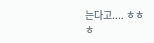는다고.... ㅎㅎㅎ